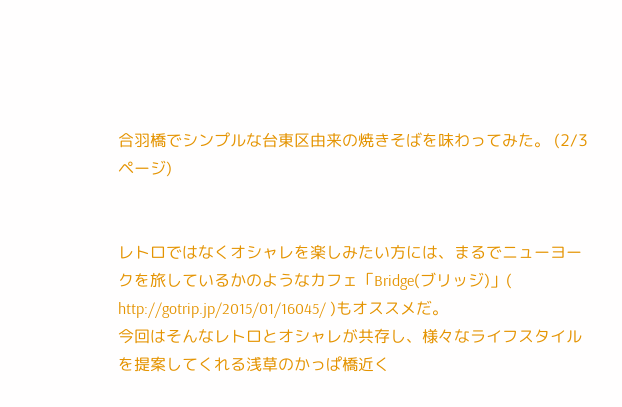合羽橋でシンプルな台東区由来の焼きそばを味わってみた。 (2/3ページ)


レトロではなくオシャレを楽しみたい方には、まるでニューヨークを旅しているかのようなカフェ「Bridge(ブリッジ)」( http://gotrip.jp/2015/01/16045/ )もオススメだ。
今回はそんなレトロとオシャレが共存し、様々なライフスタイルを提案してくれる浅草のかっぱ橋近く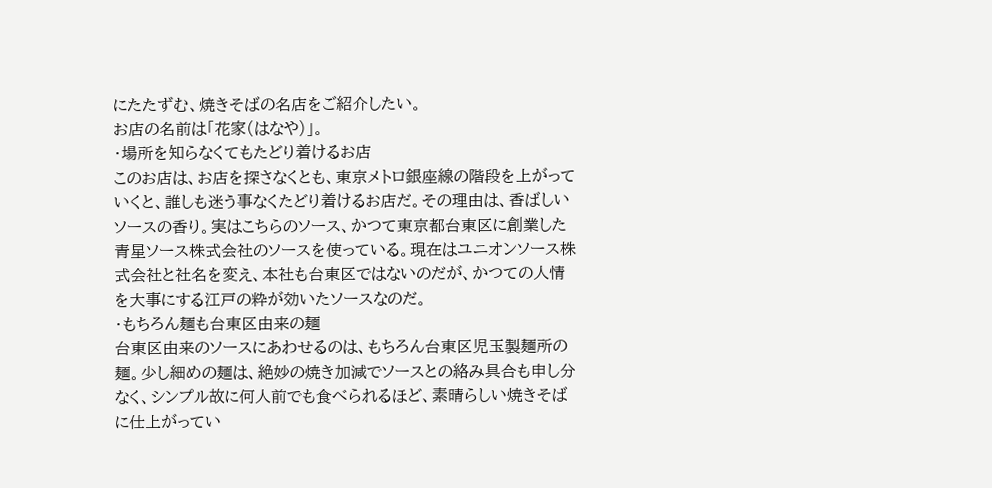にたたずむ、焼きそばの名店をご紹介したい。
お店の名前は「花家(はなや)」。
・場所を知らなくてもたどり着けるお店
このお店は、お店を探さなくとも、東京メトロ銀座線の階段を上がっていくと、誰しも迷う事なくたどり着けるお店だ。その理由は、香ばしいソースの香り。実はこちらのソース、かつて東京都台東区に創業した青星ソース株式会社のソースを使っている。現在はユニオンソース株式会社と社名を変え、本社も台東区ではないのだが、かつての人情を大事にする江戸の粋が効いたソースなのだ。
・もちろん麺も台東区由来の麺
台東区由来のソースにあわせるのは、もちろん台東区児玉製麺所の麺。少し細めの麺は、絶妙の焼き加減でソースとの絡み具合も申し分なく、シンプル故に何人前でも食べられるほど、素晴らしい焼きそばに仕上がってい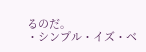るのだ。
・シンプル・イズ・ベ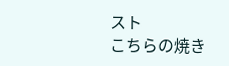スト
こちらの焼き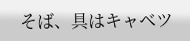そば、具はキャベツ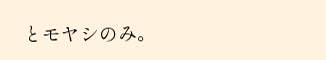とモヤシのみ。